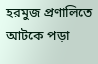হরমুজ প্রণালিতে আটকে পড়া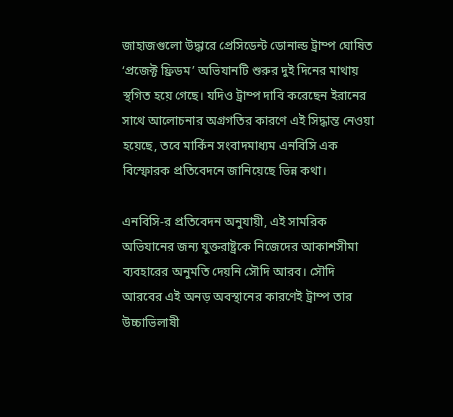জাহাজগুলো উদ্ধারে প্রেসিডেন্ট ডোনাল্ড ট্রাম্প ঘোষিত ‘প্রজেক্ট ফ্রিডম’ অভিযানটি শুরুর দুই দিনের মাথায় স্থগিত হয়ে গেছে। যদিও ট্রাম্প দাবি করেছেন ইরানের সাথে আলোচনার অগ্রগতির কারণে এই সিদ্ধান্ত নেওয়া হয়েছে, তবে মার্কিন সংবাদমাধ্যম এনবিসি এক বিস্ফোরক প্রতিবেদনে জানিয়েছে ভিন্ন কথা।

এনবিসি-র প্রতিবেদন অনুযায়ী, এই সামরিক অভিযানের জন্য যুক্তরাষ্ট্রকে নিজেদের আকাশসীমা ব্যবহারের অনুমতি দেয়নি সৌদি আরব। সৌদি আরবের এই অনড় অবস্থানের কারণেই ট্রাম্প তার উচ্চাভিলাষী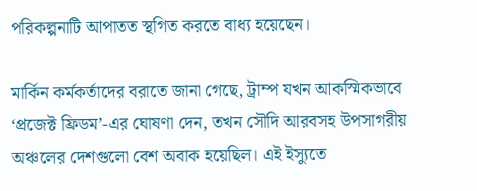পরিকল্পনাটি আপাতত স্থগিত করতে বাধ্য হয়েছেন।

মার্কিন কর্মকর্তাদের বরাতে জানা গেছে, ট্রাম্প যখন আকস্মিকভাবে ‘প্রজেক্ট ফ্রিডম’-এর ঘোষণা দেন, তখন সৌদি আরবসহ উপসাগরীয় অঞ্চলের দেশগুলো বেশ অবাক হয়েছিল। এই ইস্যুতে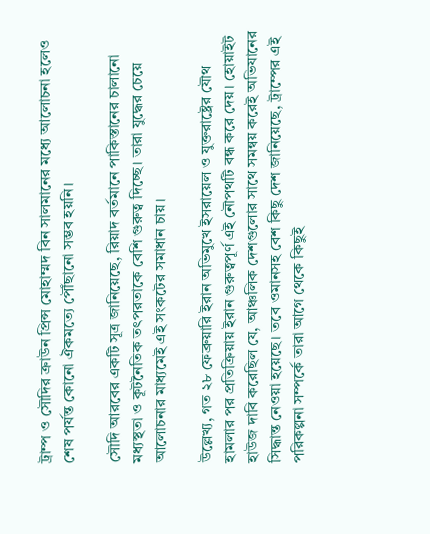ট্রাম্প ও সৌদির ক্রাউন প্রিন্স মোহাম্মদ বিন সালমানের মধ্যে আলোচনা হলেও শেষ পর্যন্ত কোনো ঐকমত্যে পৌঁছানো সম্ভব হয়নি।

সৌদি আরবের একটি সূত্র জানিয়েছে, রিয়াদ বর্তমানে পাকিস্তানের চালানো মধ্যস্থতা ও কূটনৈতিক তৎপরতাকে বেশি গুরুত্ব দিচ্ছে। তারা যুদ্ধের চেয়ে আলোচনার মাধ্যমেই এই সংকটের সমাধান চায়।

উল্লেখ্য, গত ২৮ ফেব্রুয়ারি ইরান অভিমুখে ইসরায়েল ও যুক্তরাষ্ট্রের যৌথ হামলার পর প্রতিক্রিয়ায় ইরান গুরুত্বপূর্ণ এই নৌপথটি বন্ধ করে দেয়। হোয়াইট হাউজ দাবি করেছিল যে, আঞ্চলিক দেশগুলোর সাথে সমন্বয় করেই অভিযানের সিদ্ধান্ত নেওয়া হয়েছে। তবে ওমানসহ বেশ কিছু দেশ জানিয়েছে, ট্রাম্পের এই পরিকল্পনা সম্পর্কে তারা আগে থেকে কিছুই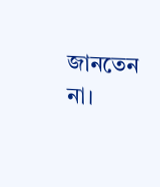জানতেন না।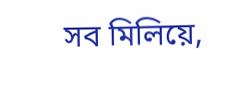সব মিলিয়ে,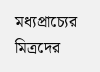মধ্যপ্রাচ্যের মিত্রদের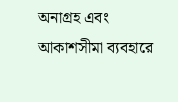অনাগ্রহ এবং আকাশসীমা ব্যবহারে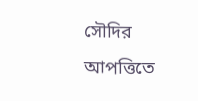সৌদির আপত্তিতে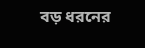বড় ধরনের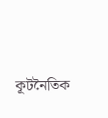কূটনৈতিক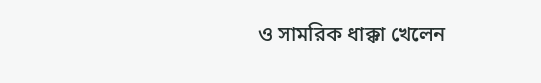ও সামরিক ধাক্কা খেলেন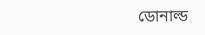ডোনাল্ড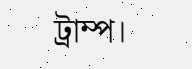ট্রাম্প।